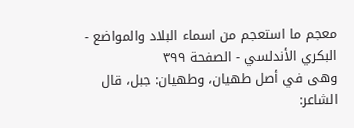معجم ما استعجم من اسماء البلاد والمواضع - البكري الأندلسي - الصفحة ٣٩٩
وهى في أصل طهيان، وطهيان: جبل، قال الشاعر: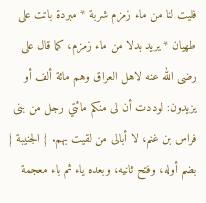فليت لنا من ماء زمزم شربة * مبردة باتت على طهيان * يريد بدلا من ماء زمزم، كما قال على رضى الله عنه لاهل العراق وهم مائة ألف أو يزيدون: لوددت أن لى منكم مائتي رجل من بنى فراس بن غنم، لا أبالى من لقيت بهم. { الجنيبة } بضم أوله، وفتح ثانيه، وبعده ياء ثم باء معجمة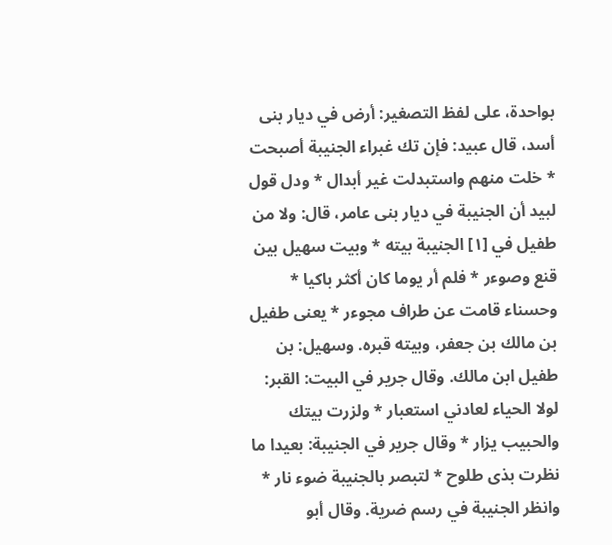بواحدة، على لفظ التصغير: أرض في ديار بنى أسد، قال عبيد: فإن تك غبراء الجنيبة أصبحت * خلت منهم واستبدلت غير أبدال * ودل قول لبيد أن الجنيبة في ديار بنى عامر، قال: ولا من طفيل في [١] الجنيبة بيته * وبيت سهيل بين قنع وصوءر * فلم أر يوما كان أكثر باكيا * وحسناء قامت عن طراف مجوءر * يعنى طفيل بن مالك بن جعفر، وبيته قبره. وسهيل: بن طفيل ابن مالك. وقال جرير في البيت: القبر: لولا الحياء لعادني استعبار * ولزرت بيتك والحبيب يزار * وقال جرير في الجنيبة: بعيدا ما نظرت بذى طلوح * لتبصر بالجنيبة ضوء نار * وانظر الجنيبة في رسم ضرية. وقال أبو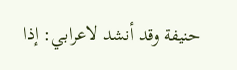حنيفة وقد أنشد لاعرابي: إذا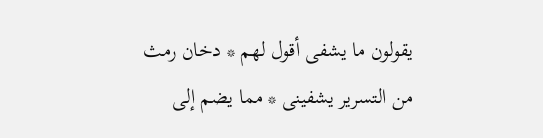يقولون ما يشفى أقول لهم * دخان رمث من التسرير يشفينى * مما يضم إلى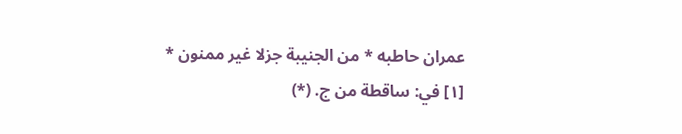عمران حاطبه * من الجنيبة جزلا غير ممنون *
[١] في: ساقطة من ج. (*)